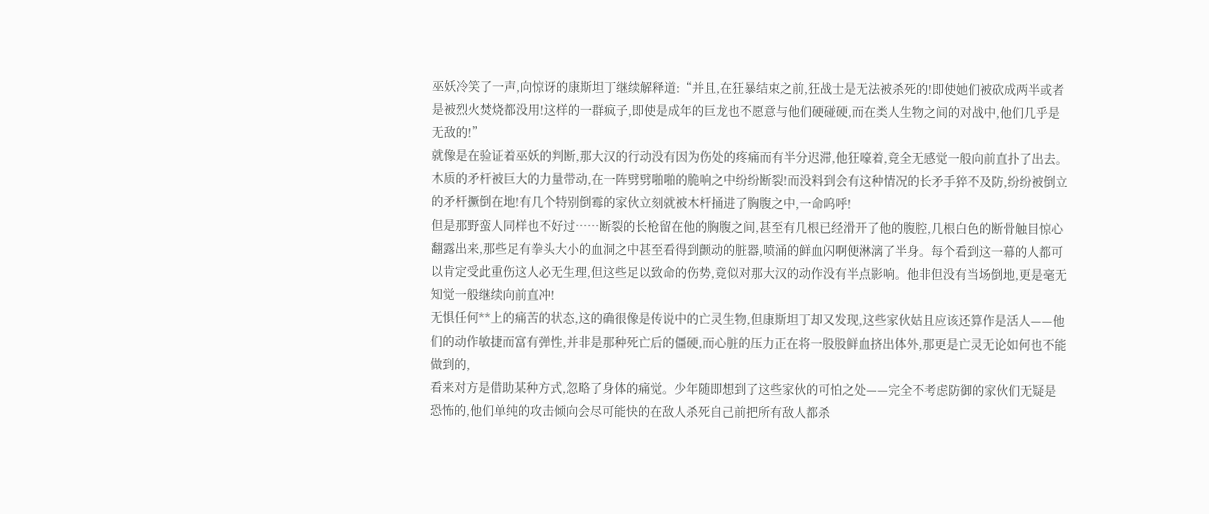巫妖冷笑了一声,向惊讶的康斯坦丁继续解释道:“并且,在狂暴结束之前,狂战士是无法被杀死的!即使她们被砍成两半或者是被烈火焚烧都没用!这样的一群疯子,即使是成年的巨龙也不愿意与他们硬碰硬,而在类人生物之间的对战中,他们几乎是无敌的!”
就像是在验证着巫妖的判断,那大汉的行动没有因为伤处的疼痛而有半分迟滞,他狂嚎着,竟全无感觉一般向前直扑了出去。木质的矛杆被巨大的力量带动,在一阵劈劈啪啪的脆响之中纷纷断裂!而没料到会有这种情况的长矛手猝不及防,纷纷被倒立的矛杆撅倒在地!有几个特别倒霉的家伙立刻就被木杆捅进了胸腹之中,一命呜呼!
但是那野蛮人同样也不好过……断裂的长枪留在他的胸腹之间,甚至有几根已经滑开了他的腹腔,几根白色的断骨触目惊心翻露出来,那些足有拳头大小的血洞之中甚至看得到颤动的脏器,喷涌的鲜血闪啊便淋漓了半身。每个看到这一幕的人都可以肯定受此重伤这人必无生理,但这些足以致命的伤势,竟似对那大汉的动作没有半点影响。他非但没有当场倒地,更是毫无知觉一般继续向前直冲!
无惧任何**上的痛苦的状态,这的确很像是传说中的亡灵生物,但康斯坦丁却又发现,这些家伙姑且应该还算作是活人——他们的动作敏捷而富有弹性,并非是那种死亡后的僵硬,而心脏的压力正在将一股股鲜血挤出体外,那更是亡灵无论如何也不能做到的,
看来对方是借助某种方式,忽略了身体的痛觉。少年随即想到了这些家伙的可怕之处——完全不考虑防御的家伙们无疑是恐怖的,他们单纯的攻击倾向会尽可能快的在敌人杀死自己前把所有敌人都杀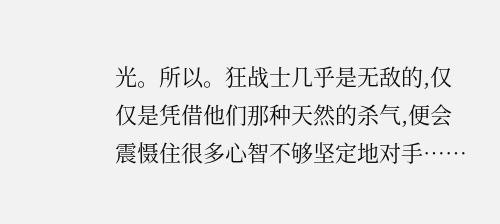光。所以。狂战士几乎是无敌的,仅仅是凭借他们那种天然的杀气,便会震慑住很多心智不够坚定地对手……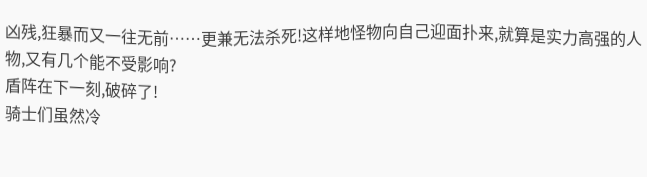凶残,狂暴而又一往无前……更兼无法杀死!这样地怪物向自己迎面扑来,就算是实力高强的人物,又有几个能不受影响?
盾阵在下一刻,破碎了!
骑士们虽然冷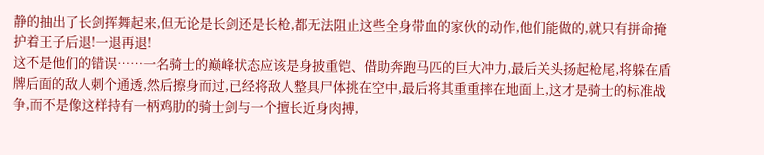静的抽出了长剑挥舞起来,但无论是长剑还是长枪,都无法阻止这些全身带血的家伙的动作,他们能做的,就只有拼命掩护着王子后退!一退再退!
这不是他们的错误……一名骑士的巅峰状态应该是身披重铠、借助奔跑马匹的巨大冲力,最后关头扬起枪尾,将躲在盾牌后面的敌人刺个通透,然后擦身而过,已经将敌人整具尸体挑在空中,最后将其重重摔在地面上,这才是骑士的标准战争,而不是像这样持有一柄鸡肋的骑士剑与一个擅长近身肉搏,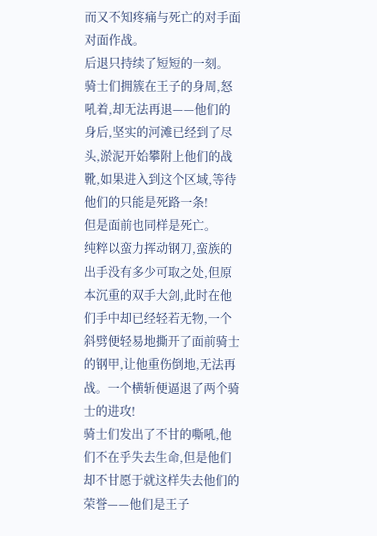而又不知疼痛与死亡的对手面对面作战。
后退只持续了短短的一刻。
骑士们拥簇在王子的身周,怒吼着,却无法再退——他们的身后,坚实的河滩已经到了尽头,淤泥开始攀附上他们的战靴,如果进入到这个区域,等待他们的只能是死路一条!
但是面前也同样是死亡。
纯粹以蛮力挥动钢刀,蛮族的出手没有多少可取之处,但原本沉重的双手大剑,此时在他们手中却已经轻若无物,一个斜劈便轻易地撕开了面前骑士的钢甲,让他重伤倒地,无法再战。一个横斩便逼退了两个骑士的进攻!
骑士们发出了不甘的嘶吼,他们不在乎失去生命,但是他们却不甘愿于就这样失去他们的荣誉——他们是王子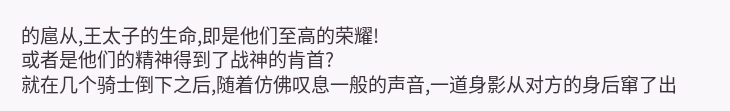的扈从,王太子的生命,即是他们至高的荣耀!
或者是他们的精神得到了战神的肯首?
就在几个骑士倒下之后,随着仿佛叹息一般的声音,一道身影从对方的身后窜了出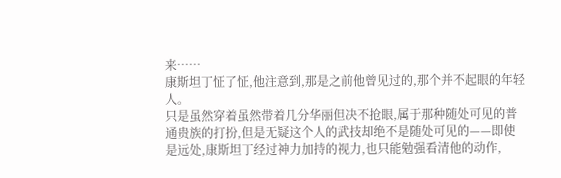来……
康斯坦丁怔了怔,他注意到,那是之前他曾见过的,那个并不起眼的年轻人。
只是虽然穿着虽然带着几分华丽但决不抢眼,属于那种随处可见的普通贵族的打扮,但是无疑这个人的武技却绝不是随处可见的——即使是远处,康斯坦丁经过神力加持的视力,也只能勉强看清他的动作,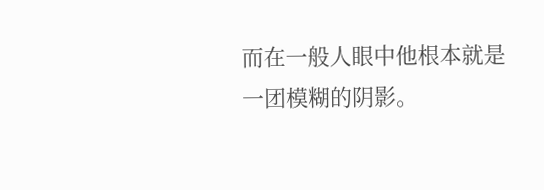而在一般人眼中他根本就是一团模糊的阴影。